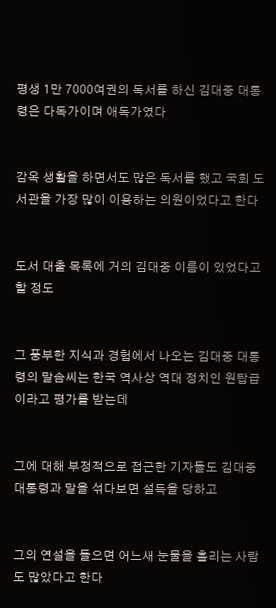평생 1만 7000여권의 독서를 하신 김대중 대통령은 다독가이며 애독가였다


감옥 생활을 하면서도 많은 독서를 했고 국회 도서관을 가장 많이 이용하는 의원이었다고 한다


도서 대출 목록에 거의 김대중 이름이 있었다고 할 정도


그 풍부한 지식과 경험에서 나오는 김대중 대통령의 말솜씨는 한국 역사상 역대 정치인 원탑급이라고 평가를 받는데


그에 대해 부정적으로 접근한 기자들도 김대중 대통령과 말을 섞다보면 설득을 당하고


그의 연설을 들으면 어느새 눈물을 흘리는 사람도 많았다고 한다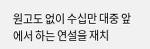원고도 없이 수십만 대중 앞에서 하는 연설을 재치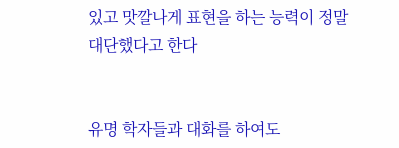있고 맛깔나게 표현을 하는 능력이 정말 대단했다고 한다


유명 학자들과 대화를 하여도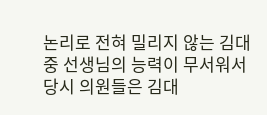논리로 전혀 밀리지 않는 김대중 선생님의 능력이 무서워서 당시 의원들은 김대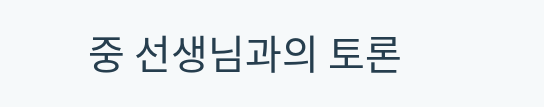중 선생님과의 토론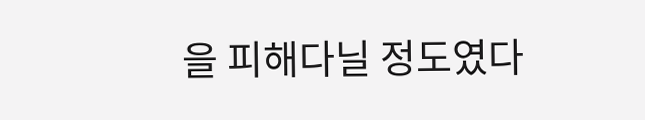을 피해다닐 정도였다